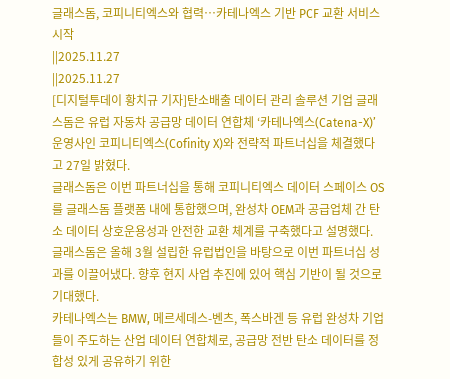글래스돔, 코피니티엑스와 협력…카테나엑스 기반 PCF 교환 서비스 시작
||2025.11.27
||2025.11.27
[디지털투데이 황치규 기자]탄소배출 데이터 관리 솔루션 기업 글래스돔은 유럽 자동차 공급망 데이터 연합체 ‘카테나엑스(Catena-X)’ 운영사인 코피니티엑스(Cofinity X)와 전략적 파트너십을 체결했다고 27일 밝혔다.
글래스돔은 이번 파트너십을 통해 코피니티엑스 데이터 스페이스 OS를 글래스돔 플랫폼 내에 통합했으며, 완성차 OEM과 공급업체 간 탄소 데이터 상호운용성과 안전한 교환 체계를 구축했다고 설명했다.
글래스돔은 올해 3월 설립한 유럽법인을 바탕으로 이번 파트너십 성과를 이끌어냈다. 향후 현지 사업 추진에 있어 핵심 기반이 될 것으로 기대했다.
카테나엑스는 BMW, 메르세데스-벤츠, 폭스바겐 등 유럽 완성차 기업들이 주도하는 산업 데이터 연합체로, 공급망 전반 탄소 데이터를 정합성 있게 공유하기 위한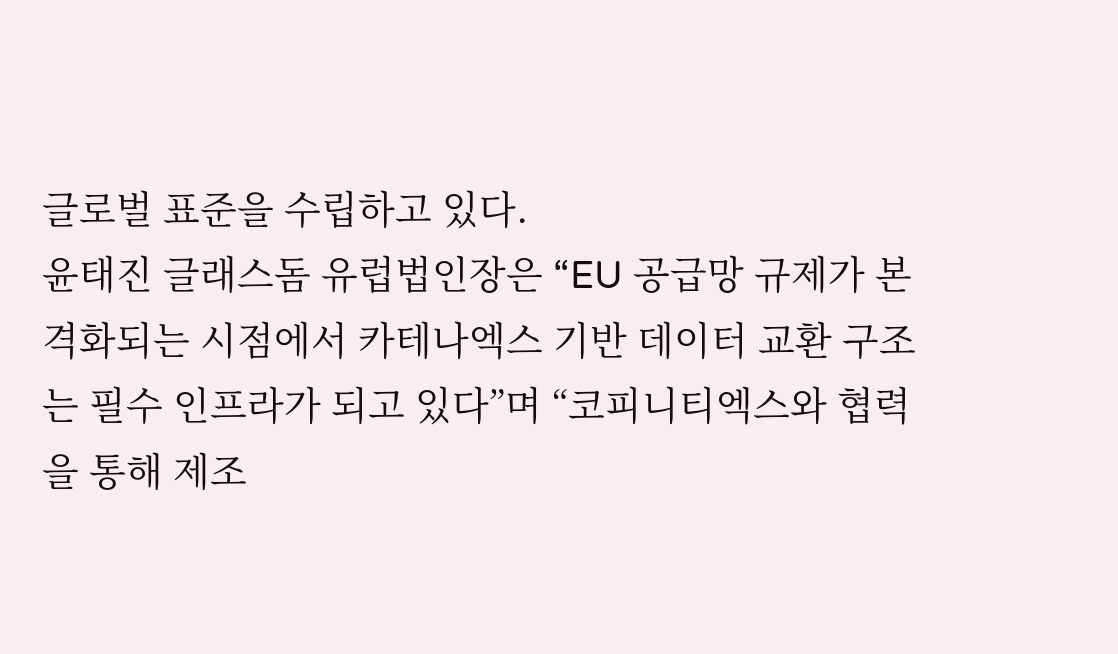글로벌 표준을 수립하고 있다.
윤태진 글래스돔 유럽법인장은 “EU 공급망 규제가 본격화되는 시점에서 카테나엑스 기반 데이터 교환 구조는 필수 인프라가 되고 있다”며 “코피니티엑스와 협력을 통해 제조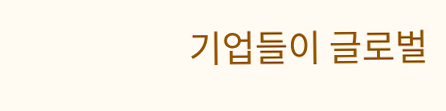기업들이 글로벌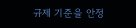규제 기준을 안정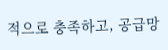적으로 충족하고, 공급망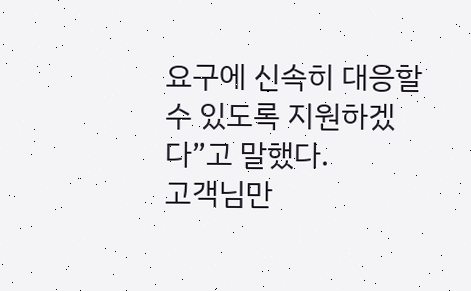요구에 신속히 대응할 수 있도록 지원하겠다”고 말했다.
고객님만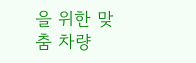을 위한 맞춤 차량